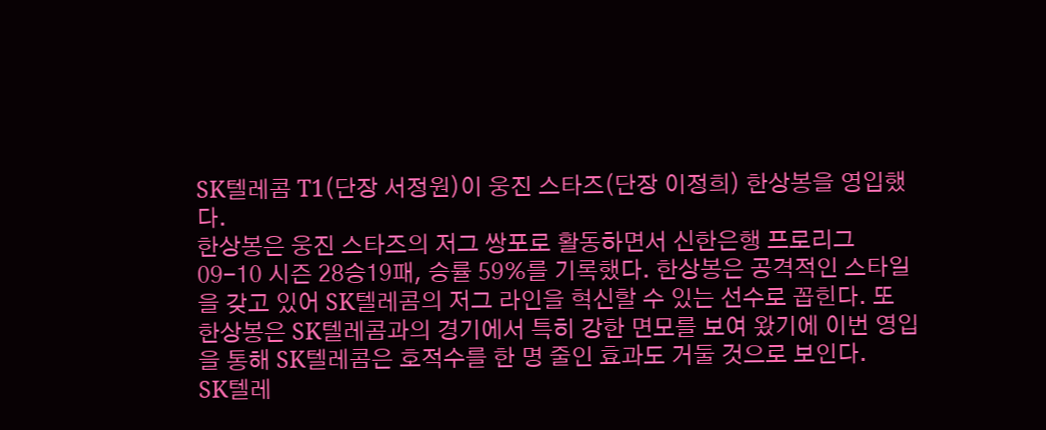SK텔레콤 T1(단장 서정원)이 웅진 스타즈(단장 이정희) 한상봉을 영입했다.
한상봉은 웅진 스타즈의 저그 쌍포로 활동하면서 신한은행 프로리그 09-10 시즌 28승19패, 승률 59%를 기록했다. 한상봉은 공격적인 스타일을 갖고 있어 SK텔레콤의 저그 라인을 혁신할 수 있는 선수로 꼽힌다. 또 한상봉은 SK텔레콤과의 경기에서 특히 강한 면모를 보여 왔기에 이번 영입을 통해 SK텔레콤은 호적수를 한 명 줄인 효과도 거둘 것으로 보인다.
SK텔레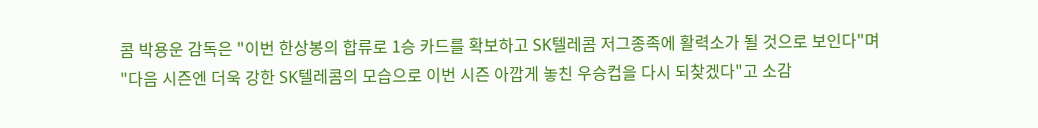콤 박용운 감독은 "이번 한상봉의 합류로 1승 카드를 확보하고 SK텔레콤 저그종족에 활력소가 될 것으로 보인다"며 "다음 시즌엔 더욱 강한 SK텔레콤의 모습으로 이번 시즌 아깝게 놓친 우승컵을 다시 되찾겠다"고 소감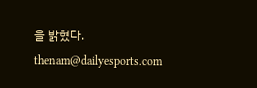을 밝혔다.
thenam@dailyesports.com